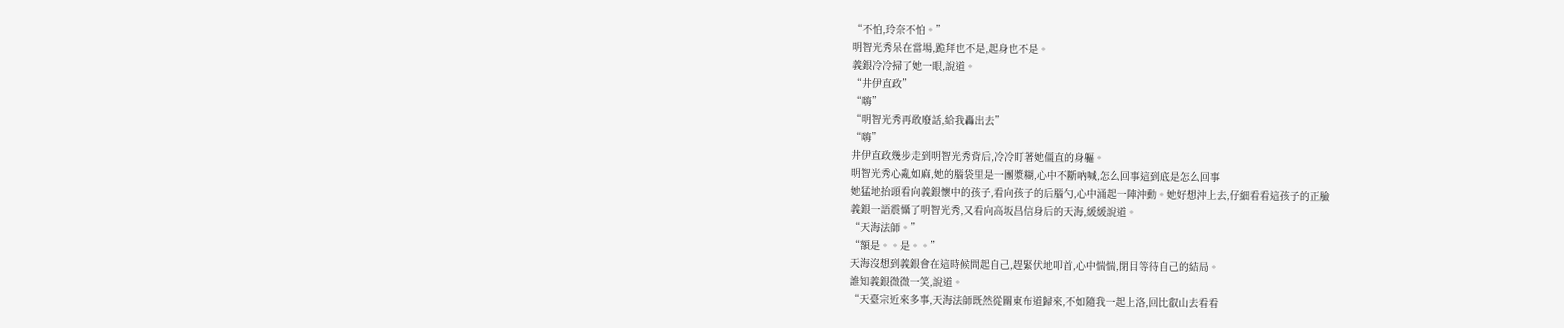“不怕,玲奈不怕。”
明智光秀呆在當場,跪拜也不是,起身也不是。
義銀冷冷掃了她一眼,說道。
“井伊直政”
“嗨”
“明智光秀再敢廢話,給我轟出去”
“嗨”
井伊直政幾步走到明智光秀背后,冷冷盯著她僵直的身軀。
明智光秀心亂如麻,她的腦袋里是一團漿糊,心中不斷吶喊,怎么回事這到底是怎么回事
她猛地抬頭看向義銀懷中的孩子,看向孩子的后腦勺,心中涌起一陣沖動。她好想沖上去,仔細看看這孩子的正臉
義銀一語震懾了明智光秀,又看向高坂昌信身后的天海,緩緩說道。
“天海法師。”
“額是。。是。。”
天海沒想到義銀會在這時候問起自己,趕緊伏地叩首,心中惴惴,閉目等待自己的結局。
誰知義銀微微一笑,說道。
“天臺宗近來多事,天海法師既然從關東布道歸來,不如隨我一起上洛,回比叡山去看看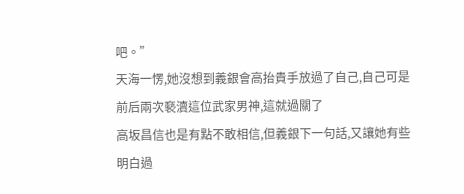吧。”
天海一愣,她沒想到義銀會高抬貴手放過了自己,自己可是前后兩次褻瀆這位武家男神,這就過關了
高坂昌信也是有點不敢相信,但義銀下一句話,又讓她有些明白過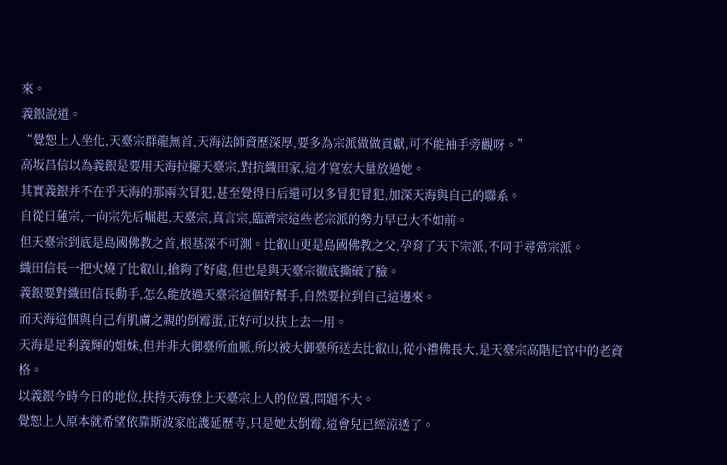來。
義銀說道。
“覺恕上人坐化,天臺宗群龍無首,天海法師資歷深厚,要多為宗派做做貢獻,可不能袖手旁觀呀。”
高坂昌信以為義銀是要用天海拉攏天臺宗,對抗織田家,這才寬宏大量放過她。
其實義銀并不在乎天海的那兩次冒犯,甚至覺得日后還可以多冒犯冒犯,加深天海與自己的聯系。
自從日蓮宗,一向宗先后崛起,天臺宗,真言宗,臨濟宗這些老宗派的勢力早已大不如前。
但天臺宗到底是島國佛教之首,根基深不可測。比叡山更是島國佛教之父,孕育了天下宗派,不同于尋常宗派。
織田信長一把火燒了比叡山,搶夠了好處,但也是與天臺宗徹底撕破了臉。
義銀要對織田信長動手,怎么能放過天臺宗這個好幫手,自然要拉到自己這邊來。
而天海這個與自己有肌膚之親的倒霉蛋,正好可以扶上去一用。
天海是足利義輝的姐妹,但并非大御臺所血脈,所以被大御臺所送去比叡山,從小禮佛長大,是天臺宗高階尼官中的老資格。
以義銀今時今日的地位,扶持天海登上天臺宗上人的位置,問題不大。
覺恕上人原本就希望依靠斯波家庇護延歷寺,只是她太倒霉,這會兒已經涼透了。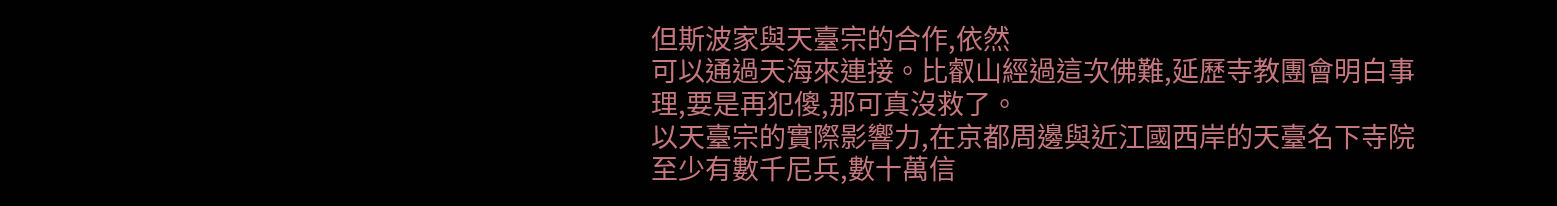但斯波家與天臺宗的合作,依然
可以通過天海來連接。比叡山經過這次佛難,延歷寺教團會明白事理,要是再犯傻,那可真沒救了。
以天臺宗的實際影響力,在京都周邊與近江國西岸的天臺名下寺院至少有數千尼兵,數十萬信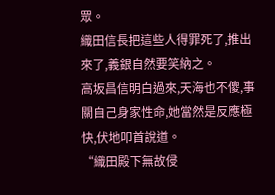眾。
織田信長把這些人得罪死了,推出來了,義銀自然要笑納之。
高坂昌信明白過來,天海也不傻,事關自己身家性命,她當然是反應極快,伏地叩首說道。
“織田殿下無故侵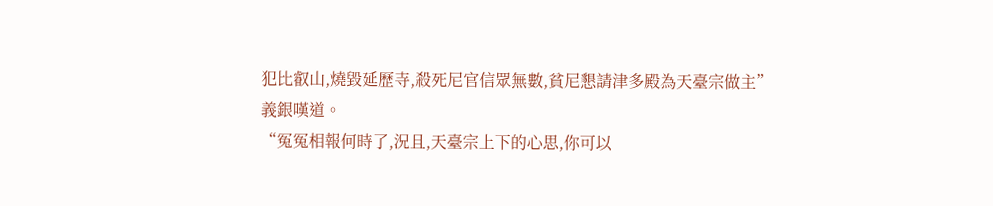犯比叡山,燒毀延歷寺,殺死尼官信眾無數,貧尼懇請津多殿為天臺宗做主”
義銀嘆道。
“冤冤相報何時了,況且,天臺宗上下的心思,你可以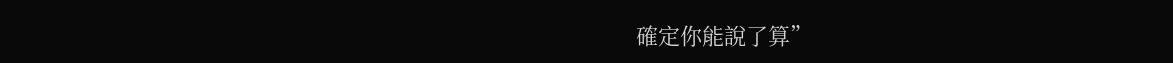確定你能說了算”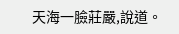天海一臉莊嚴,說道。